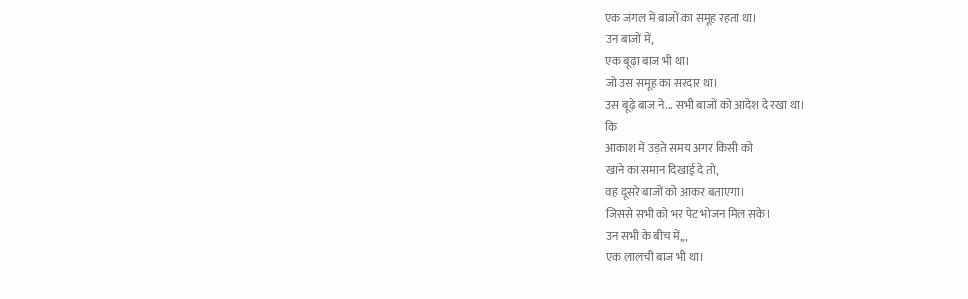एक जंगल में बाजों का समूह रहता था।
उन बाजों में,
एक बूढ़ा बाज भी था।
जो उस समूह का सरदार था।
उस बूढ़े बाज ने... सभी बाजों को आदेश दे रखा था।
कि
आकाश में उड़ते समय अगर किसी को
खाने का समान दिखाई दे तो,
वह दूसरे बाजों को आकर बताएगा।
जिससे सभी को भर पेट भोजन मिल सके।
उन सभी के बीच में,,,
एक लालची बाज भी था।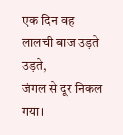एक दिन वह लालची बाज उड़ते उड़ते,
जंगल से दूर निकल गया।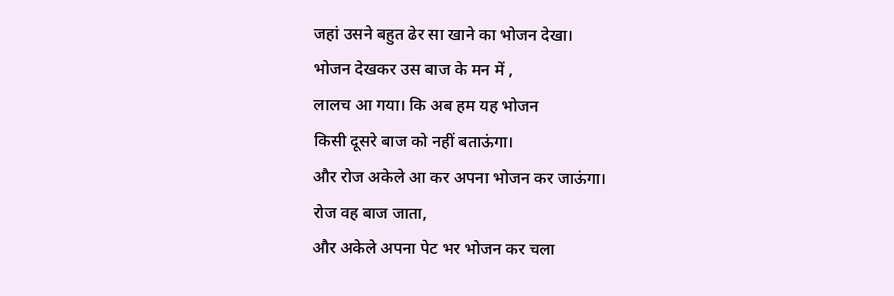जहां उसने बहुत ढेर सा खाने का भोजन देखा।
भोजन देखकर उस बाज के मन में ,
लालच आ गया। कि अब हम यह भोजन
किसी दूसरे बाज को नहीं बताऊंगा।
और रोज अकेले आ कर अपना भोजन कर जाऊंगा।
रोज वह बाज जाता,
और अकेले अपना पेट भर भोजन कर चला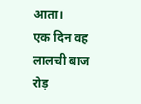आता।
एक दिन वह लालची बाज रोड़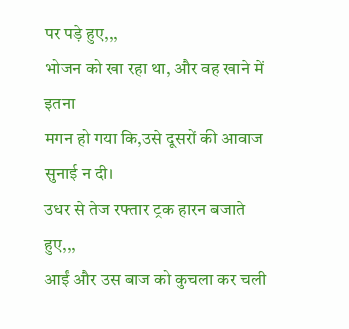पर पड़े हुए,,,
भोजन को खा रहा था, और वह खाने में इतना
मगन हो गया कि,उसे दूसरों की आवाज
सुनाई न दी।
उधर से तेज रफ्तार ट्रक हारन बजाते हुए,,,
आईं और उस बाज को कुचला कर चली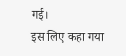गई।
इस लिए कहा गया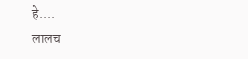हे....
लालच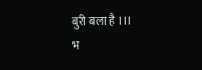बुरी बला है ।।।
भ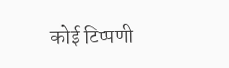कोई टिप्पणी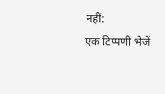नहीं:
एक टिप्पणी भेजें